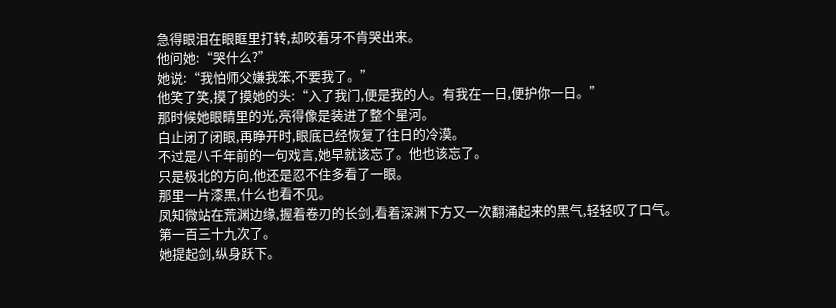急得眼泪在眼眶里打转,却咬着牙不肯哭出来。
他问她:“哭什么?”
她说:“我怕师父嫌我笨,不要我了。”
他笑了笑,摸了摸她的头:“入了我门,便是我的人。有我在一日,便护你一日。”
那时候她眼睛里的光,亮得像是装进了整个星河。
白止闭了闭眼,再睁开时,眼底已经恢复了往日的冷漠。
不过是八千年前的一句戏言,她早就该忘了。他也该忘了。
只是极北的方向,他还是忍不住多看了一眼。
那里一片漆黑,什么也看不见。
凤知微站在荒渊边缘,握着卷刃的长剑,看着深渊下方又一次翻涌起来的黑气,轻轻叹了口气。
第一百三十九次了。
她提起剑,纵身跃下。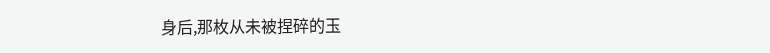身后,那枚从未被捏碎的玉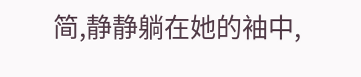简,静静躺在她的袖中,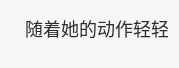随着她的动作轻轻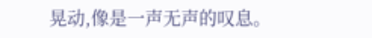晃动,像是一声无声的叹息。